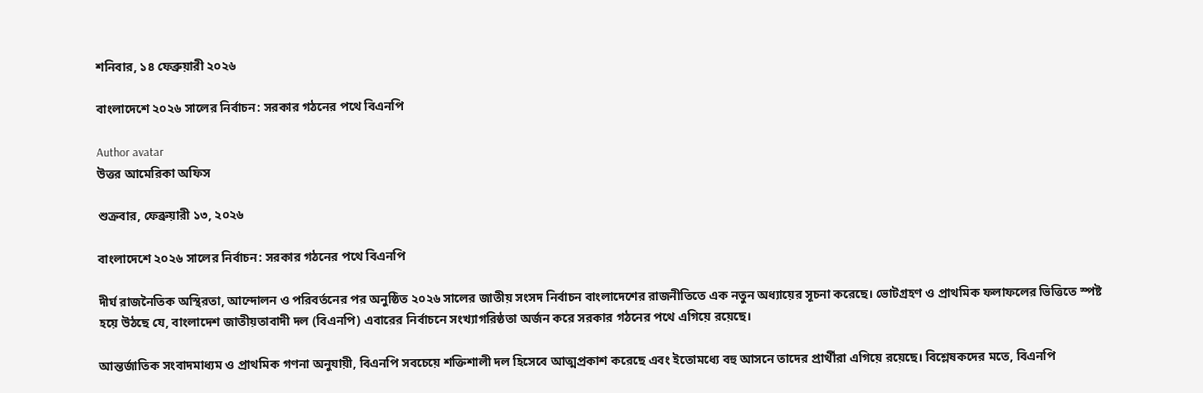শনিবার, ১৪ ফেব্রুয়ারী ২০২৬

বাংলাদেশে ২০২৬ সালের নির্বাচন: সরকার গঠনের পথে বিএনপি

Author avatar
উত্তর আমেরিকা অফিস

শুক্রবার, ফেব্রুয়ারী ১৩, ২০২৬

বাংলাদেশে ২০২৬ সালের নির্বাচন: সরকার গঠনের পথে বিএনপি

দীর্ঘ রাজনৈতিক অস্থিরতা, আন্দোলন ও পরিবর্তনের পর অনুষ্ঠিত ২০২৬ সালের জাতীয় সংসদ নির্বাচন বাংলাদেশের রাজনীতিতে এক নতুন অধ্যায়ের সূচনা করেছে। ভোটগ্রহণ ও প্রাথমিক ফলাফলের ভিত্তিতে স্পষ্ট হয়ে উঠছে যে, বাংলাদেশ জাতীয়তাবাদী দল (বিএনপি) এবারের নির্বাচনে সংখ্যাগরিষ্ঠতা অর্জন করে সরকার গঠনের পথে এগিয়ে রয়েছে।

আন্তর্জাতিক সংবাদমাধ্যম ও প্রাথমিক গণনা অনুযায়ী, বিএনপি সবচেয়ে শক্তিশালী দল হিসেবে আত্মপ্রকাশ করেছে এবং ইতোমধ্যে বহু আসনে তাদের প্রার্থীরা এগিয়ে রয়েছে। বিশ্লেষকদের মতে, বিএনপি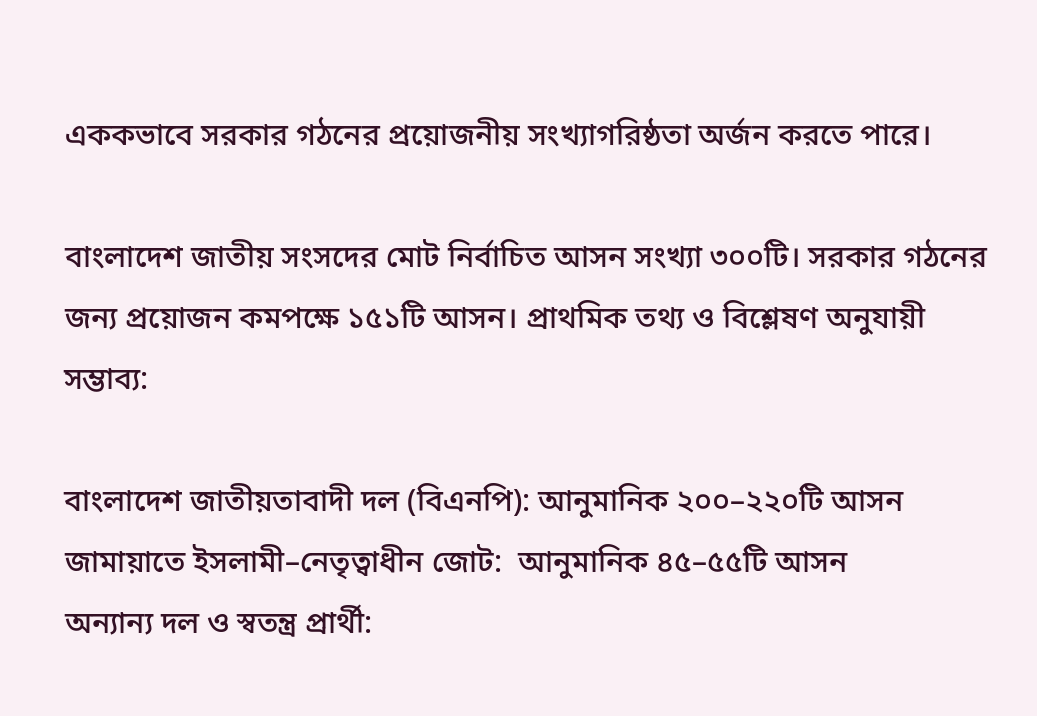এককভাবে সরকার গঠনের প্রয়োজনীয় সংখ্যাগরিষ্ঠতা অর্জন করতে পারে।

বাংলাদেশ জাতীয় সংসদের মোট নির্বাচিত আসন সংখ্যা ৩০০টি। সরকার গঠনের জন্য প্রয়োজন কমপক্ষে ১৫১টি আসন। প্রাথমিক তথ্য ও বিশ্লেষণ অনুযায়ী সম্ভাব্য:

বাংলাদেশ জাতীয়তাবাদী দল (বিএনপি): আনুমানিক ২০০–২২০টি আসন
জামায়াতে ইসলামী–নেতৃত্বাধীন জোট:  আনুমানিক ৪৫–৫৫টি আসন
অন্যান্য দল ও স্বতন্ত্র প্রার্থী: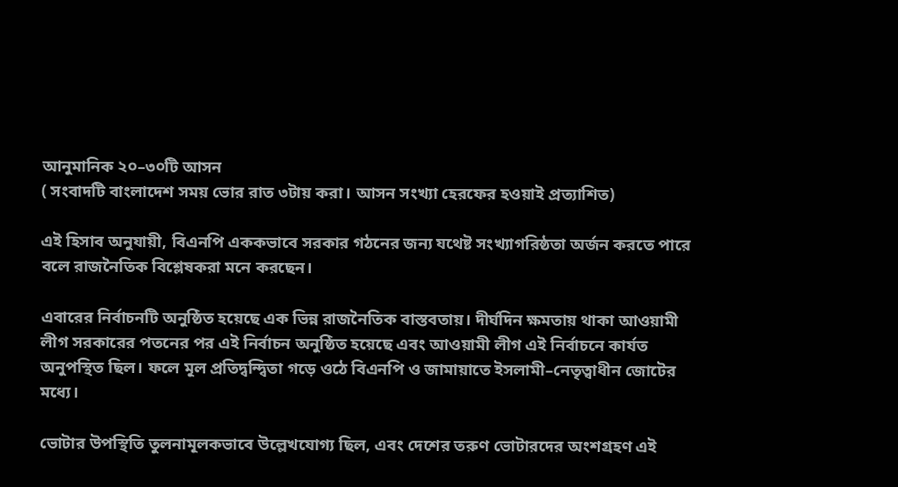আনুমানিক ২০–৩০টি আসন
( সংবাদটি বাংলাদেশ সময় ভোর রাত ৩টায় করা। আসন সংখ্যা হেরফের হওয়াই প্রত্যাশিত)

এই হিসাব অনুযায়ী, বিএনপি এককভাবে সরকার গঠনের জন্য যথেষ্ট সংখ্যাগরিষ্ঠতা অর্জন করতে পারে বলে রাজনৈতিক বিশ্লেষকরা মনে করছেন।

এবারের নির্বাচনটি অনুষ্ঠিত হয়েছে এক ভিন্ন রাজনৈতিক বাস্তবতায়। দীর্ঘদিন ক্ষমতায় থাকা আওয়ামী লীগ সরকারের পতনের পর এই নির্বাচন অনুষ্ঠিত হয়েছে এবং আওয়ামী লীগ এই নির্বাচনে কার্যত অনুপস্থিত ছিল। ফলে মূল প্রতিদ্বন্দ্বিতা গড়ে ওঠে বিএনপি ও জামায়াতে ইসলামী–নেতৃত্বাধীন জোটের মধ্যে।

ভোটার উপস্থিতি তুলনামূলকভাবে উল্লেখযোগ্য ছিল, এবং দেশের তরুণ ভোটারদের অংশগ্রহণ এই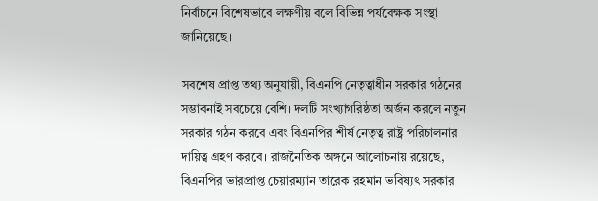নির্বাচনে বিশেষভাবে লক্ষণীয় বলে বিভিন্ন পর্যবেক্ষক সংস্থা জানিয়েছে।

সবশেষ প্রাপ্ত তথ্য অনুযায়ী, বিএনপি নেতৃত্বাধীন সরকার গঠনের সম্ভাবনাই সবচেয়ে বেশি। দলটি সংখ্যাগরিষ্ঠতা অর্জন করলে নতুন সরকার গঠন করবে এবং বিএনপির শীর্ষ নেতৃত্ব রাষ্ট্র পরিচালনার দায়িত্ব গ্রহণ করবে। রাজনৈতিক অঙ্গনে আলোচনায় রয়েছে, বিএনপির ভারপ্রাপ্ত চেয়ারম্যান তারেক রহমান ভবিষ্যৎ সরকার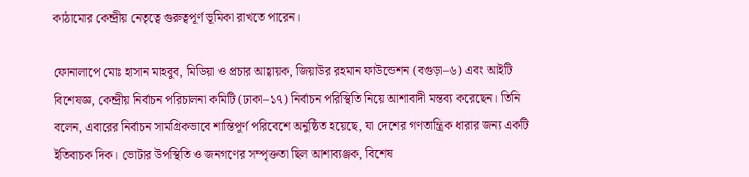কাঠামোর কেন্দ্রীয় নেতৃত্বে গুরুত্বপূর্ণ ভূমিকা রাখতে পারেন।

ফোনালাপে মোঃ হাসান মাহবুব, মিডিয়া ও প্রচার আহ্বায়ক, জিয়াউর রহমান ফাউন্ডেশন (বগুড়া–৬) এবং আইটি বিশেষজ্ঞ, কেন্দ্রীয় নির্বাচন পরিচালনা কমিটি (ঢাকা–১৭) নির্বাচন পরিস্থিতি নিয়ে আশাবাদী মন্তব্য করেছেন। তিনি বলেন, এবারের নির্বাচন সামগ্রিকভাবে শান্তিপূর্ণ পরিবেশে অনুষ্ঠিত হয়েছে, যা দেশের গণতান্ত্রিক ধারার জন্য একটি ইতিবাচক দিক। ভোটার উপস্থিতি ও জনগণের সম্পৃক্ততা ছিল আশাব্যঞ্জক, বিশেষ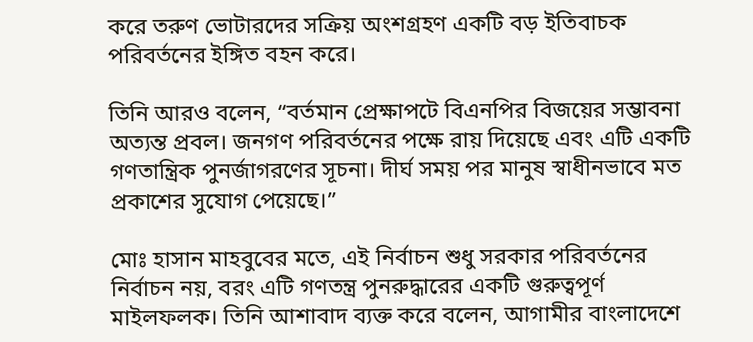করে তরুণ ভোটারদের সক্রিয় অংশগ্রহণ একটি বড় ইতিবাচক পরিবর্তনের ইঙ্গিত বহন করে।

তিনি আরও বলেন, “বর্তমান প্রেক্ষাপটে বিএনপির বিজয়ের সম্ভাবনা অত্যন্ত প্রবল। জনগণ পরিবর্তনের পক্ষে রায় দিয়েছে এবং এটি একটি গণতান্ত্রিক পুনর্জাগরণের সূচনা। দীর্ঘ সময় পর মানুষ স্বাধীনভাবে মত প্রকাশের সুযোগ পেয়েছে।”

মোঃ হাসান মাহবুবের মতে, এই নির্বাচন শুধু সরকার পরিবর্তনের নির্বাচন নয়, বরং এটি গণতন্ত্র পুনরুদ্ধারের একটি গুরুত্বপূর্ণ মাইলফলক। তিনি আশাবাদ ব্যক্ত করে বলেন, আগামীর বাংলাদেশে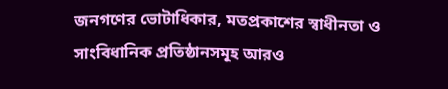জনগণের ভোটাধিকার, মতপ্রকাশের স্বাধীনতা ও সাংবিধানিক প্রতিষ্ঠানসমূহ আরও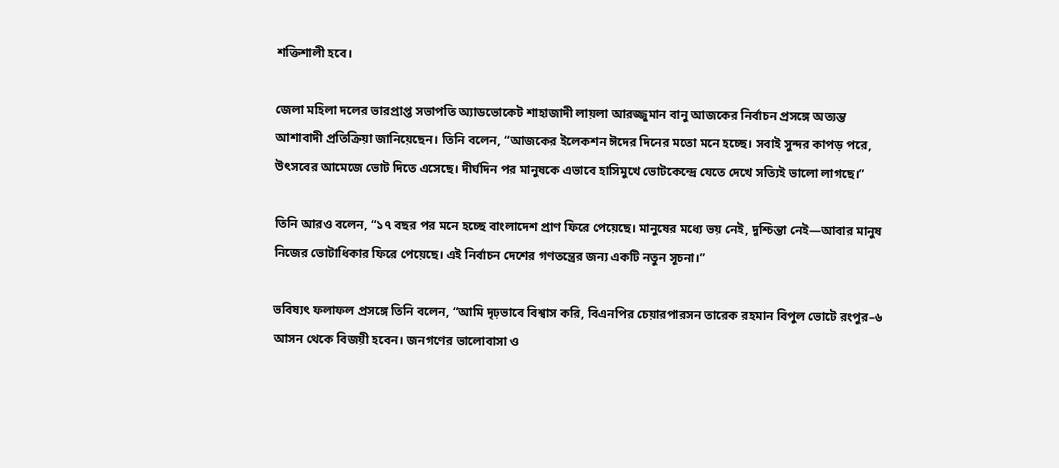শক্তিশালী হবে।

জেলা মহিলা দলের ভারপ্রাপ্ত সভাপতি অ্যাডভোকেট শাহাজাদী লায়লা আরজ্জুমান বানু আজকের নির্বাচন প্রসঙ্গে অত্যন্ত আশাবাদী প্রতিক্রিয়া জানিয়েছেন। তিনি বলেন, “আজকের ইলেকশন ঈদের দিনের মতো মনে হচ্ছে। সবাই সুন্দর কাপড় পরে, উৎসবের আমেজে ভোট দিতে এসেছে। দীর্ঘদিন পর মানুষকে এভাবে হাসিমুখে ভোটকেন্দ্রে যেতে দেখে সত্যিই ভালো লাগছে।”

তিনি আরও বলেন, “১৭ বছর পর মনে হচ্ছে বাংলাদেশ প্রাণ ফিরে পেয়েছে। মানুষের মধ্যে ভয় নেই, দুশ্চিন্তা নেই—আবার মানুষ নিজের ভোটাধিকার ফিরে পেয়েছে। এই নির্বাচন দেশের গণতন্ত্রের জন্য একটি নতুন সূচনা।”

ভবিষ্যৎ ফলাফল প্রসঙ্গে তিনি বলেন, “আমি দৃঢ়ভাবে বিশ্বাস করি, বিএনপির চেয়ারপারসন তারেক রহমান বিপুল ভোটে রংপুর–৬ আসন থেকে বিজয়ী হবেন। জনগণের ভালোবাসা ও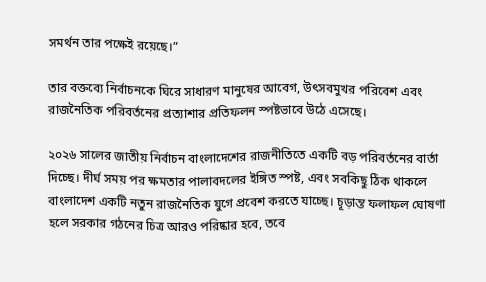সমর্থন তার পক্ষেই রয়েছে।”

তার বক্তব্যে নির্বাচনকে ঘিরে সাধারণ মানুষের আবেগ, উৎসবমুখর পরিবেশ এবং রাজনৈতিক পরিবর্তনের প্রত্যাশার প্রতিফলন স্পষ্টভাবে উঠে এসেছে।

২০২৬ সালের জাতীয় নির্বাচন বাংলাদেশের রাজনীতিতে একটি বড় পরিবর্তনের বার্তা দিচ্ছে। দীর্ঘ সময় পর ক্ষমতার পালাবদলের ইঙ্গিত স্পষ্ট, এবং সবকিছু ঠিক থাকলে বাংলাদেশ একটি নতুন রাজনৈতিক যুগে প্রবেশ করতে যাচ্ছে। চূড়ান্ত ফলাফল ঘোষণা হলে সরকার গঠনের চিত্র আরও পরিষ্কার হবে, তবে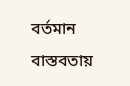বর্তমান বাস্তবতায়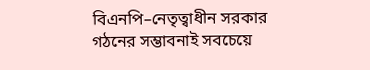বিএনপি–নেতৃত্বাধীন সরকার গঠনের সম্ভাবনাই সবচেয়ে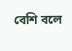বেশি বলে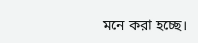মনে করা হচ্ছে।